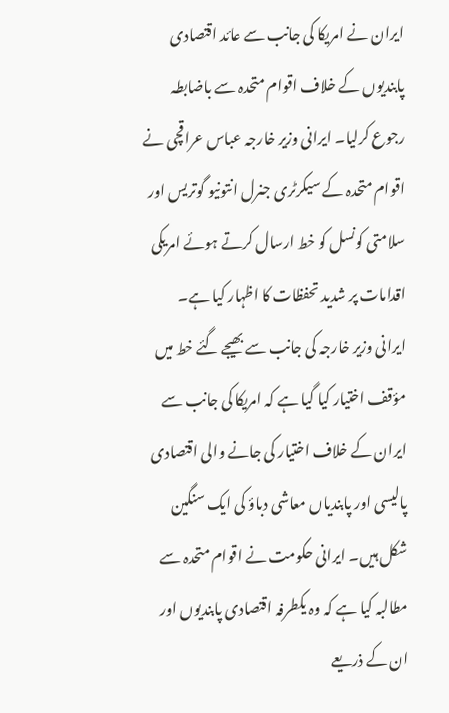ایران نے امریکا کی جانب سے عائد اقتصادی پابندیوں کے خلاف اقوام متحدہ سے باضابطہ رجوع کرلیا۔ ایرانی وزیر خارجہ عباس عراقچی نے اقوام متحدہ کے سیکرٹری جنرل انتونیو گوتریس اور سلامتی کونسل کو خط ارسال کرتے ہوئے امریکی اقدامات پر شدید تحفظات کا اظہار کیا ہے۔
ایرانی وزیر خارجہ کی جانب سے بھیجے گئے خط میں مؤقف اختیار کیا گیا ہے کہ امریکا کی جانب سے ایران کے خلاف اختیار کی جانے والی اقتصادی پالیسی اور پابندیاں معاشی دباؤ کی ایک سنگین شکل ہیں۔ ایرانی حکومت نے اقوام متحدہ سے مطالبہ کیا ہے کہ وہ یکطرفہ اقتصادی پابندیوں اور ان کے ذریعے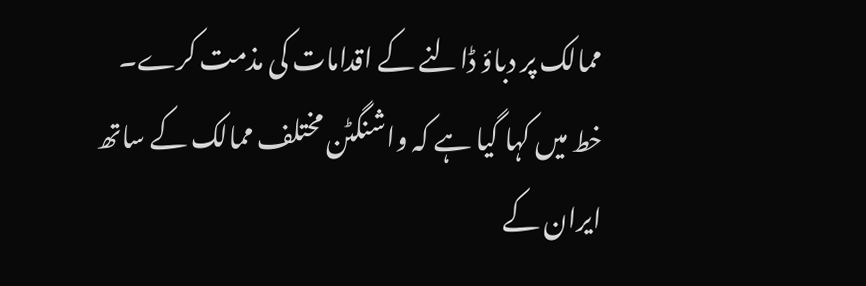ممالک پر دباؤ ڈالنے کے اقدامات کی مذمت کرے۔
خط میں کہا گیا ہے کہ واشنگٹن مختلف ممالک کے ساتھ ایران کے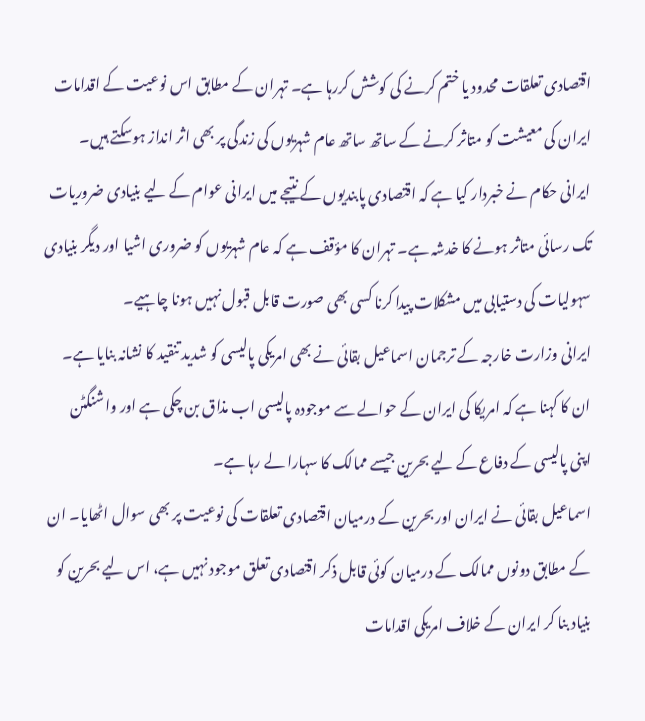اقتصادی تعلقات محدود یا ختم کرنے کی کوشش کررہا ہے۔ تہران کے مطابق اس نوعیت کے اقدامات ایران کی معیشت کو متاثر کرنے کے ساتھ ساتھ عام شہریوں کی زندگی پر بھی اثر انداز ہوسکتے ہیں۔
ایرانی حکام نے خبردار کیا ہے کہ اقتصادی پابندیوں کے نتیجے میں ایرانی عوام کے لیے بنیادی ضروریات تک رسائی متاثر ہونے کا خدشہ ہے۔ تہران کا مؤقف ہے کہ عام شہریوں کو ضروری اشیا اور دیگر بنیادی سہولیات کی دستیابی میں مشکلات پیدا کرنا کسی بھی صورت قابل قبول نہیں ہونا چاہیے۔
ایرانی وزارت خارجہ کے ترجمان اسماعیل بقائی نے بھی امریکی پالیسی کو شدید تنقید کا نشانہ بنایا ہے۔ ان کا کہنا ہے کہ امریکا کی ایران کے حوالے سے موجودہ پالیسی اب مذاق بن چکی ہے اور واشنگٹن اپنی پالیسی کے دفاع کے لیے بحرین جیسے ممالک کا سہارا لے رہا ہے۔
اسماعیل بقائی نے ایران اور بحرین کے درمیان اقتصادی تعلقات کی نوعیت پر بھی سوال اٹھایا۔ ان کے مطابق دونوں ممالک کے درمیان کوئی قابل ذکر اقتصادی تعلق موجود نہیں ہے، اس لیے بحرین کو بنیاد بنا کر ایران کے خلاف امریکی اقدامات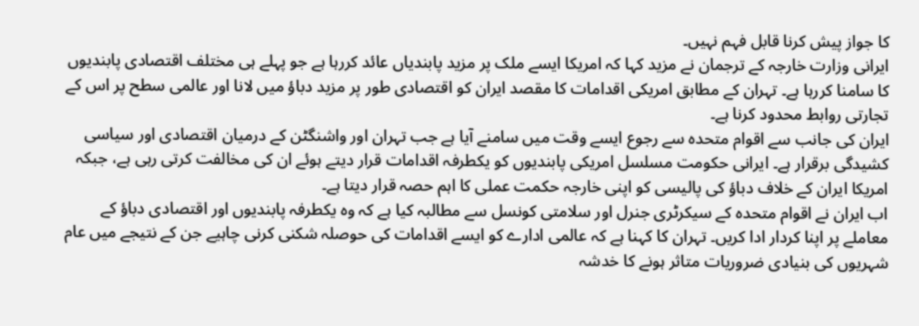کا جواز پیش کرنا قابل فہم نہیں۔
ایرانی وزارت خارجہ کے ترجمان نے مزید کہا کہ امریکا ایسے ملک پر مزید پابندیاں عائد کررہا ہے جو پہلے ہی مختلف اقتصادی پابندیوں کا سامنا کررہا ہے۔ تہران کے مطابق امریکی اقدامات کا مقصد ایران کو اقتصادی طور پر مزید دباؤ میں لانا اور عالمی سطح پر اس کے تجارتی روابط محدود کرنا ہے۔
ایران کی جانب سے اقوام متحدہ سے رجوع ایسے وقت میں سامنے آیا ہے جب تہران اور واشنگٹن کے درمیان اقتصادی اور سیاسی کشیدگی برقرار ہے۔ ایرانی حکومت مسلسل امریکی پابندیوں کو یکطرفہ اقدامات قرار دیتے ہوئے ان کی مخالفت کرتی رہی ہے، جبکہ امریکا ایران کے خلاف دباؤ کی پالیسی کو اپنی خارجہ حکمت عملی کا اہم حصہ قرار دیتا ہے۔
اب ایران نے اقوام متحدہ کے سیکرٹری جنرل اور سلامتی کونسل سے مطالبہ کیا ہے کہ وہ یکطرفہ پابندیوں اور اقتصادی دباؤ کے معاملے پر اپنا کردار ادا کریں۔ تہران کا کہنا ہے کہ عالمی ادارے کو ایسے اقدامات کی حوصلہ شکنی کرنی چاہیے جن کے نتیجے میں عام شہریوں کی بنیادی ضروریات متاثر ہونے کا خدشہ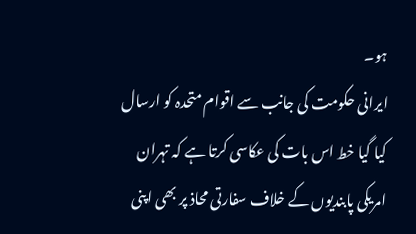ہو۔
ایرانی حکومت کی جانب سے اقوام متحدہ کو ارسال کیا گیا خط اس بات کی عکاسی کرتا ہے کہ تہران امریکی پابندیوں کے خلاف سفارتی محاذ پر بھی اپنی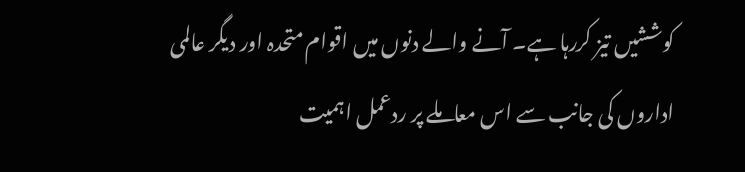کوششیں تیز کررہا ہے۔ آنے والے دنوں میں اقوام متحدہ اور دیگر عالمی اداروں کی جانب سے اس معاملے پر ردعمل اہمیت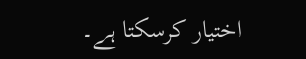اختیار کرسکتا ہے۔